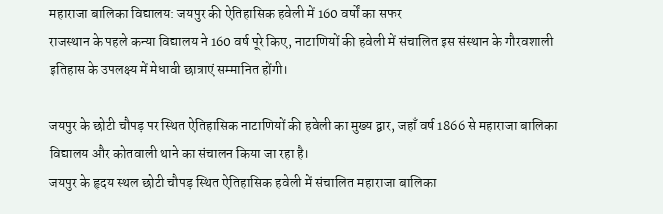महाराजा बालिका विद्यालय: जयपुर की ऐतिहासिक हवेली में 160 वर्षों का सफर
राजस्थान के पहले कन्या विद्यालय ने 160 वर्ष पूरे किए, नाटाणियों की हवेली में संचालित इस संस्थान के गौरवशाली इतिहास के उपलक्ष्य में मेधावी छात्राएं सम्मानित होंगी।

जयपुर के छोटी चौपड़ पर स्थित ऐतिहासिक नाटाणियों की हवेली का मुख्य द्वार, जहाँ वर्ष 1866 से महाराजा बालिका विद्यालय और कोतवाली थाने का संचालन किया जा रहा है।
जयपुर के हृदय स्थल छोटी चौपड़ स्थित ऐतिहासिक हवेली में संचालित महाराजा बालिका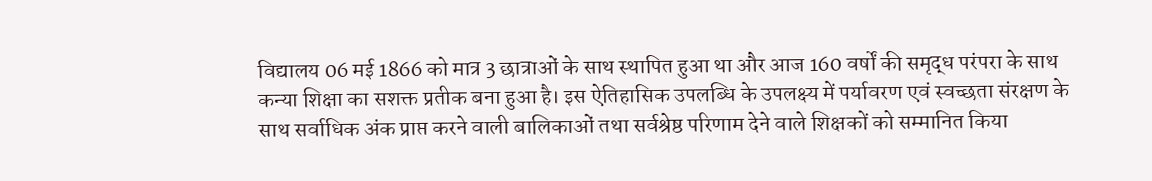विद्यालय 06 मई 1866 को मात्र 3 छात्राओं के साथ स्थापित हुआ था और आज 160 वर्षों की समृद्ध परंपरा के साथ कन्या शिक्षा का सशक्त प्रतीक बना हुआ है। इस ऐतिहासिक उपलब्धि के उपलक्ष्य में पर्यावरण एवं स्वच्छता संरक्षण के साथ सर्वाधिक अंक प्राप्त करने वाली बालिकाओं तथा सर्वश्रेष्ठ परिणाम देने वाले शिक्षकों को सम्मानित किया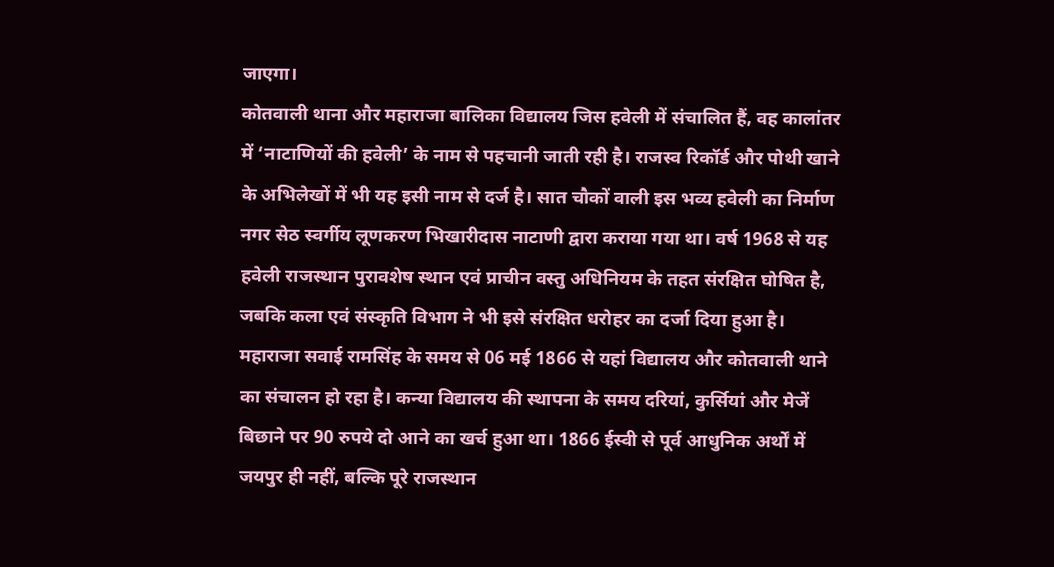जाएगा।
कोतवाली थाना और महाराजा बालिका विद्यालय जिस हवेली में संचालित हैं, वह कालांतर में ‘नाटाणियों की हवेली’ के नाम से पहचानी जाती रही है। राजस्व रिकॉर्ड और पोथी खाने के अभिलेखों में भी यह इसी नाम से दर्ज है। सात चौकों वाली इस भव्य हवेली का निर्माण नगर सेठ स्वर्गीय लूणकरण भिखारीदास नाटाणी द्वारा कराया गया था। वर्ष 1968 से यह हवेली राजस्थान पुरावशेष स्थान एवं प्राचीन वस्तु अधिनियम के तहत संरक्षित घोषित है, जबकि कला एवं संस्कृति विभाग ने भी इसे संरक्षित धरोहर का दर्जा दिया हुआ है।
महाराजा सवाई रामसिंह के समय से 06 मई 1866 से यहां विद्यालय और कोतवाली थाने का संचालन हो रहा है। कन्या विद्यालय की स्थापना के समय दरियां, कुर्सियां और मेजें बिछाने पर 90 रुपये दो आने का खर्च हुआ था। 1866 ईस्वी से पूर्व आधुनिक अर्थों में जयपुर ही नहीं, बल्कि पूरे राजस्थान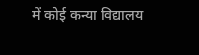में कोई कन्या विद्यालय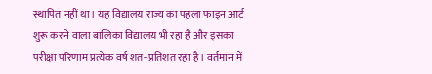स्थापित नहीं था। यह विद्यालय राज्य का पहला फाइन आर्ट शुरू करने वाला बालिका विद्यालय भी रहा है और इसका परीक्षा परिणाम प्रत्येक वर्ष शत-प्रतिशत रहा है। वर्तमान में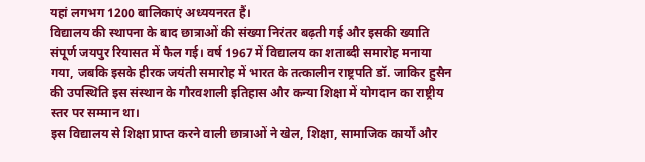यहां लगभग 1200 बालिकाएं अध्ययनरत हैं।
विद्यालय की स्थापना के बाद छात्राओं की संख्या निरंतर बढ़ती गई और इसकी ख्याति संपूर्ण जयपुर रियासत में फैल गई। वर्ष 1967 में विद्यालय का शताब्दी समारोह मनाया गया, जबकि इसके हीरक जयंती समारोह में भारत के तत्कालीन राष्ट्रपति डॉ. जाकिर हुसैन की उपस्थिति इस संस्थान के गौरवशाली इतिहास और कन्या शिक्षा में योगदान का राष्ट्रीय स्तर पर सम्मान था।
इस विद्यालय से शिक्षा प्राप्त करने वाली छात्राओं ने खेल, शिक्षा, सामाजिक कार्यों और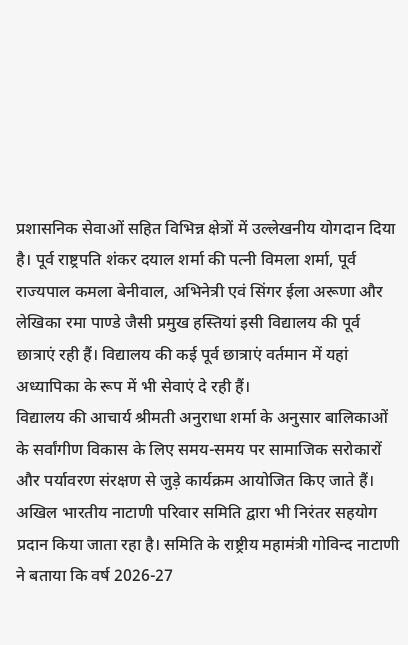प्रशासनिक सेवाओं सहित विभिन्न क्षेत्रों में उल्लेखनीय योगदान दिया है। पूर्व राष्ट्रपति शंकर दयाल शर्मा की पत्नी विमला शर्मा, पूर्व राज्यपाल कमला बेनीवाल, अभिनेत्री एवं सिंगर ईला अरूणा और लेखिका रमा पाण्डे जैसी प्रमुख हस्तियां इसी विद्यालय की पूर्व छात्राएं रही हैं। विद्यालय की कई पूर्व छात्राएं वर्तमान में यहां अध्यापिका के रूप में भी सेवाएं दे रही हैं।
विद्यालय की आचार्य श्रीमती अनुराधा शर्मा के अनुसार बालिकाओं के सर्वांगीण विकास के लिए समय-समय पर सामाजिक सरोकारों और पर्यावरण संरक्षण से जुड़े कार्यक्रम आयोजित किए जाते हैं। अखिल भारतीय नाटाणी परिवार समिति द्वारा भी निरंतर सहयोग प्रदान किया जाता रहा है। समिति के राष्ट्रीय महामंत्री गोविन्द नाटाणी ने बताया कि वर्ष 2026-27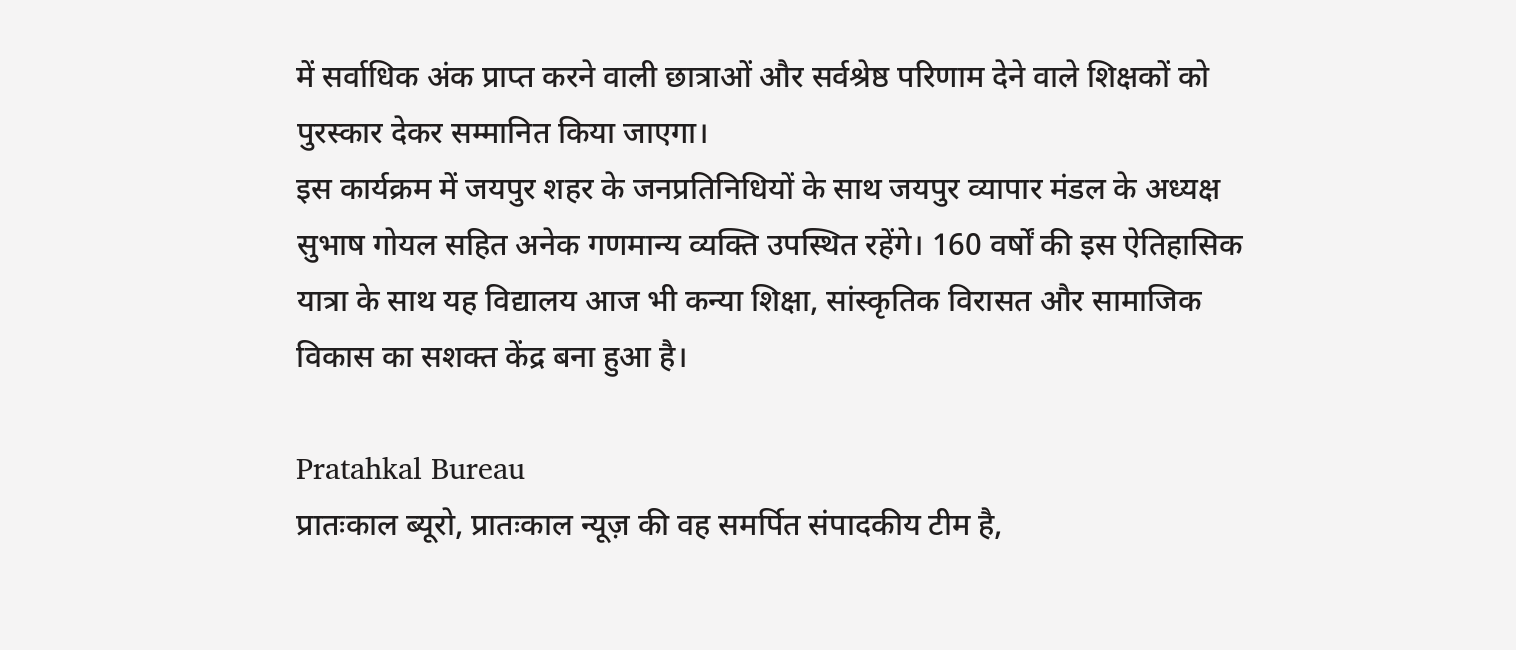में सर्वाधिक अंक प्राप्त करने वाली छात्राओं और सर्वश्रेष्ठ परिणाम देने वाले शिक्षकों को पुरस्कार देकर सम्मानित किया जाएगा।
इस कार्यक्रम में जयपुर शहर के जनप्रतिनिधियों के साथ जयपुर व्यापार मंडल के अध्यक्ष सुभाष गोयल सहित अनेक गणमान्य व्यक्ति उपस्थित रहेंगे। 160 वर्षों की इस ऐतिहासिक यात्रा के साथ यह विद्यालय आज भी कन्या शिक्षा, सांस्कृतिक विरासत और सामाजिक विकास का सशक्त केंद्र बना हुआ है।

Pratahkal Bureau
प्रातःकाल ब्यूरो, प्रातःकाल न्यूज़ की वह समर्पित संपादकीय टीम है,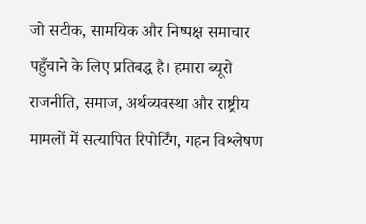जो सटीक, सामयिक और निष्पक्ष समाचार पहुँचाने के लिए प्रतिबद्ध है। हमारा ब्यूरो राजनीति, समाज, अर्थव्यवस्था और राष्ट्रीय मामलों में सत्यापित रिपोर्टिंग, गहन विश्लेषण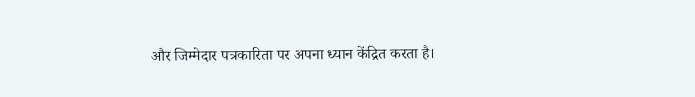और जिम्मेदार पत्रकारिता पर अपना ध्यान केंद्रित करता है।